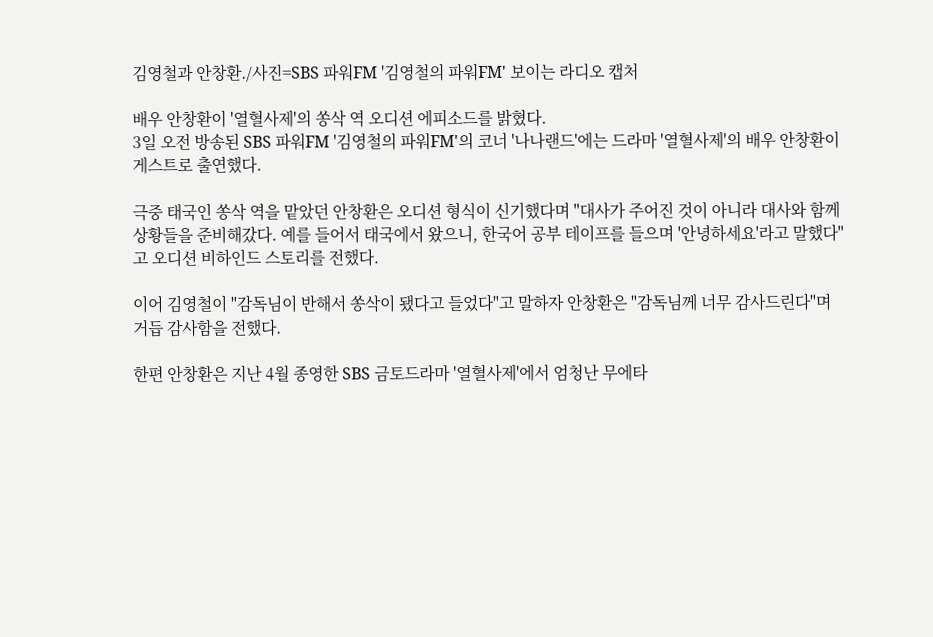김영철과 안창환./사진=SBS 파워FM '김영철의 파워FM' 보이는 라디오 캡처

배우 안창환이 '열혈사제'의 쏭삭 역 오디션 에피소드를 밝혔다.
3일 오전 방송된 SBS 파워FM '김영철의 파워FM'의 코너 '나나랜드'에는 드라마 '열혈사제'의 배우 안창환이 게스트로 출연했다.

극중 태국인 쏭삭 역을 맡았던 안창환은 오디션 형식이 신기했다며 "대사가 주어진 것이 아니라 대사와 함께 상황들을 준비해갔다. 예를 들어서 태국에서 왔으니, 한국어 공부 테이프를 들으며 '안녕하세요'라고 말했다"고 오디션 비하인드 스토리를 전했다.

이어 김영철이 "감독님이 반해서 쏭삭이 됐다고 들었다"고 말하자 안창환은 "감독님께 너무 감사드린다"며 거듭 감사함을 전했다.

한편 안창환은 지난 4월 종영한 SBS 금토드라마 '열혈사제'에서 엄청난 무에타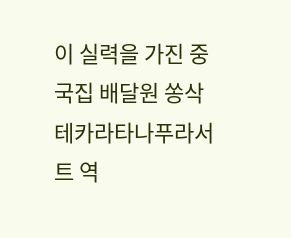이 실력을 가진 중국집 배달원 쏭삭 테카라타나푸라서트 역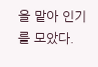을 맡아 인기를 모았다.